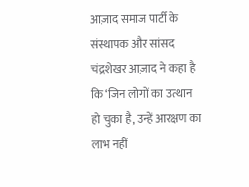आज़ाद समाज पार्टी के संस्थापक और सांसद चंद्रशेखर आज़ाद ने कहा है कि ‘जिन लोगों का उत्थान हो चुका है, उन्हें आरक्षण का लाभ नहीं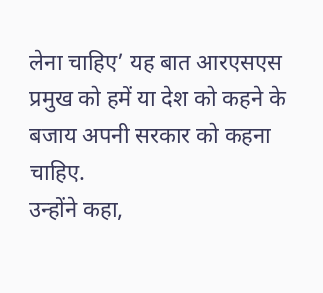लेना चाहिए’ यह बात आरएसएस प्रमुख को हमें या देश को कहने के बजाय अपनी सरकार को कहना चाहिए.
उन्होंने कहा,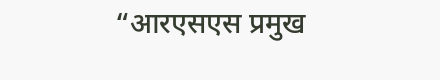“आरएसएस प्रमुख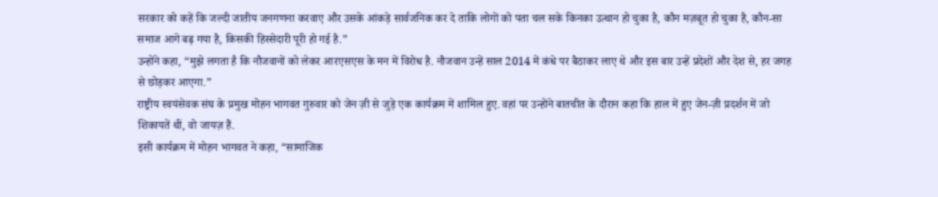सरकार को कहें कि जल्दी जातीय जनगणना करवाए और उसके आंकड़े सार्वजनिक कर दे ताकि लोगों को पता चल सके किनका उत्थान हो चुका है, कौन मज़बूत हो चुका है, कौन-सा समाज आगे बढ़ गया है, किसकी हिस्सेदारी पूरी हो गई है.”
उन्होंने कहा, “मुझे लगता है कि नौजवानों को लेकर आरएसएस के मन में विरोध है. नौजवान उन्हें साल 2014 में कंधे पर बैठाकर लाए थे और इस बार उन्हें प्रदेशों और देश से, हर जगह से छोड़कर आएगा.”
राष्ट्रीय स्वयंसेवक संघ के प्रमुख मोहन भागवत गुरुवार को जेन ज़ी से जुड़े एक कार्यक्रम में शामिल हुए. वहां पर उन्होंने बातचीत के दौरान कहा कि हाल में हुए जेन-ज़ी प्रदर्शन में जो शिकायतें थीं, वो जायज़ हैं.
इसी कार्यक्रम में मोहन भागवत ने कहा, “सामाजिक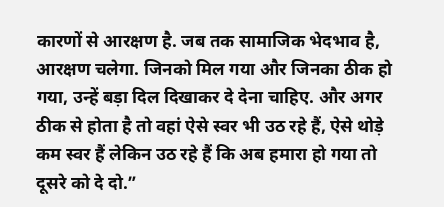कारणों से आरक्षण है. जब तक सामाजिक भेदभाव है, आरक्षण चलेगा. जिनको मिल गया और जिनका ठीक हो गया, उन्हें बड़ा दिल दिखाकर दे देना चाहिए. और अगर ठीक से होता है तो वहां ऐसे स्वर भी उठ रहे हैं, ऐसे थोड़े कम स्वर हैं लेकिन उठ रहे हैं कि अब हमारा हो गया तो दूसरे को दे दो.”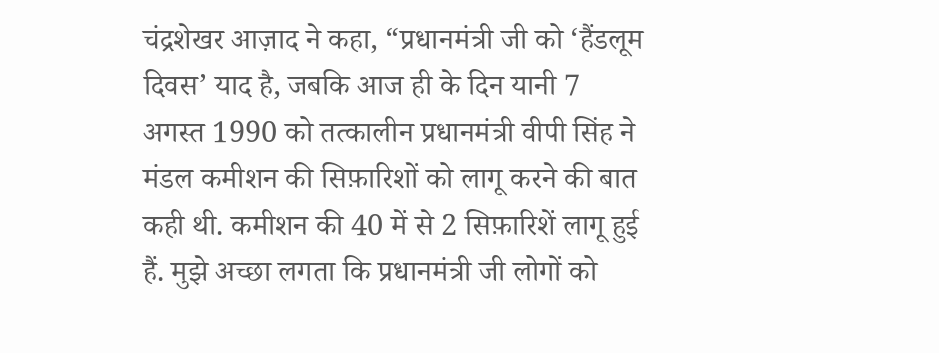चंद्रशेखर आज़ाद ने कहा, “प्रधानमंत्री जी को ‘हैंडलूम दिवस’ याद है, जबकि आज ही के दिन यानी 7 अगस्त 1990 को तत्कालीन प्रधानमंत्री वीपी सिंह ने मंडल कमीशन की सिफ़ारिशों को लागू करने की बात कही थी. कमीशन की 40 में से 2 सिफ़ारिशें लागू हुई हैं. मुझे अच्छा लगता कि प्रधानमंत्री जी लोगों को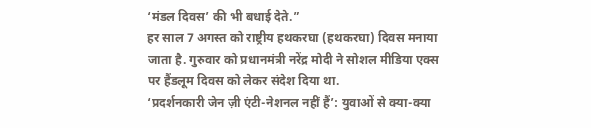‘मंडल दिवस’ की भी बधाई देते.”
हर साल 7 अगस्त को राष्ट्रीय हथकरघा (हथकरघा) दिवस मनाया जाता है. गुरुवार को प्रधानमंत्री नरेंद्र मोदी ने सोशल मीडिया एक्स पर हैंडलूम दिवस को लेकर संदेश दिया था.
‘प्रदर्शनकारी जेन ज़ी एंटी-नेशनल नहीं हैं’: युवाओं से क्या-क्या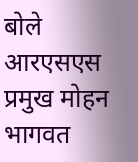बोले आरएसएस प्रमुख मोहन भागवत